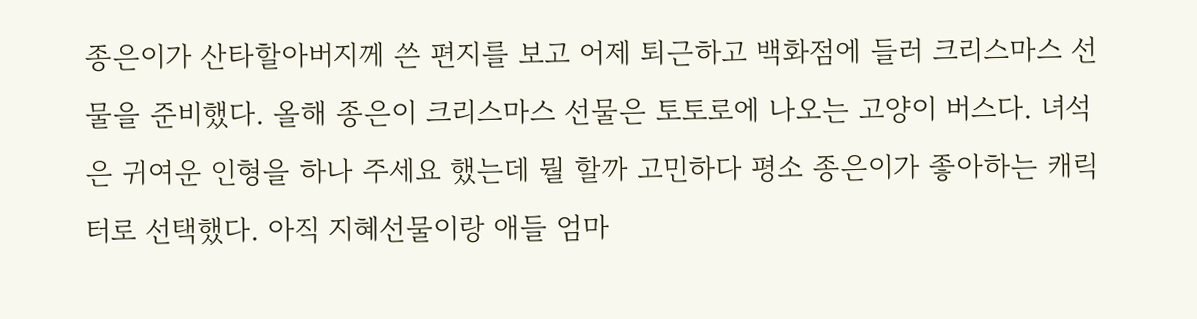종은이가 산타할아버지께 쓴 편지를 보고 어제 퇴근하고 백화점에 들러 크리스마스 선물을 준비했다. 올해 종은이 크리스마스 선물은 토토로에 나오는 고양이 버스다. 녀석은 귀여운 인형을 하나 주세요 했는데 뭘 할까 고민하다 평소 종은이가 좋아하는 캐릭터로 선택했다. 아직 지혜선물이랑 애들 엄마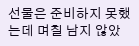선물은 준비하지 못했는데 며칠 남지 않았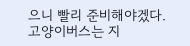으니 빨리 준비해야겠다.
고양이버스는 지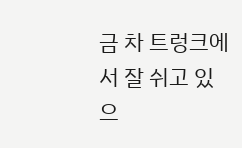금 차 트렁크에서 잘 쉬고 있으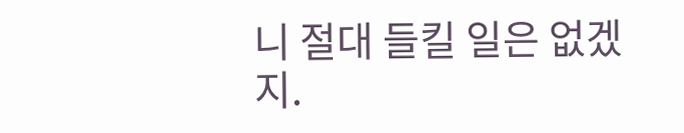니 절대 들킬 일은 없겠지.